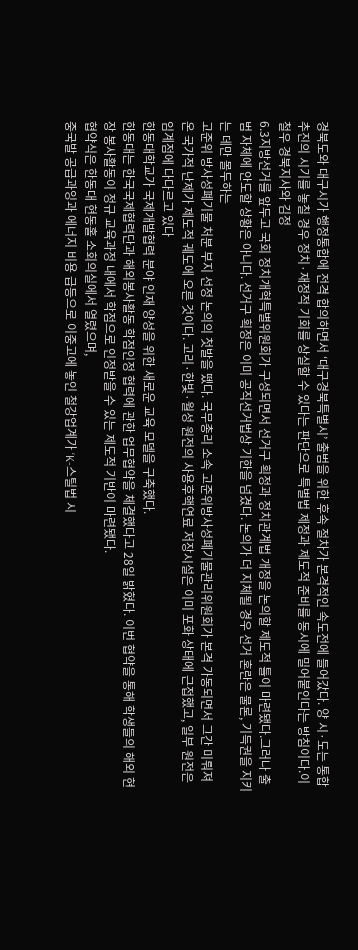경북도와 대구시가 행정통합에 전격 합의하면서 ‘대구경북특별시’ 출범을 위한 후속 절차가 본격적인 속도전에 들어갔다. 양 시·도는 통합 추진의 시기를 놓칠 경우 정치·재정적 기회를 상실할 수 있다는 판단으로 특별법 제정과 제도적 준비를 동시에 밀어붙인다는 방침이다.이철우 경북지사와 김정
6.3지방선거를 앞두고 국회 정치개혁특별위원회가 구성되면서 선거구 획정과 정치관계법 개정을 논의할 제도적 틀이 마련됐다.그러나 출범 자체에 안도할 상황은 아니다. 선거구 획정은 이미 공직선거법상 기한을 넘겼다. 논의가 더 지체될 경우 선거 혼란은 물론, 기득권을 지키는 데만 몰두하는
고준위 방사성폐기물 처분 부지 선정 논의의 첫발을 뗐다. 국무총리 소속 고준위방사성폐기물관리위원회가 본격 가동되면서 그간 미뤄져 온 국가적 난제가 제도적 궤도에 오른 것이다. 고리·한빛·월성 원전의 사용후핵연료 저장시설은 이미 포화 상태에 근접했고, 일부 원전은 임계점에 다다르고 있다
한동대학교가 국제개발협력 분야 인재 양성을 위한 새로운 교육 모델을 구축했다.
한동대는 한국국제협력단과 해외봉사활동 학점인정 협력에 관한 업무협약을 체결했다고 28일 밝혔다. 이번 협약을 통해 학생들의 해외 현장 봉사활동이 정규 교육과정 내에서 학점으로 인정받을 수 있는 제도적 기반이 마련됐다.
협약식은 한동대 현동홀 소회의실에서 열렸으며,
중국발 공급과잉과 에너지 비용 급등으로 이중고에 놓인 철강업계가 ‘K-스틸법 시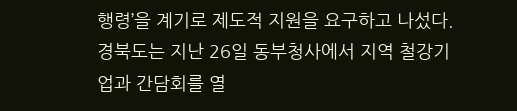행령’을 계기로 제도적 지원을 요구하고 나섰다. 경북도는 지난 26일 동부청사에서 지역 철강기업과 간담회를 열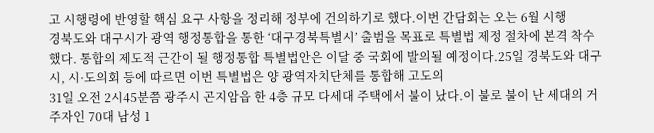고 시행령에 반영할 핵심 요구 사항을 정리해 정부에 건의하기로 했다.이번 간담회는 오는 6월 시행
경북도와 대구시가 광역 행정통합을 통한 ‘대구경북특별시’ 출범을 목표로 특별법 제정 절차에 본격 착수했다. 통합의 제도적 근간이 될 행정통합 특별법안은 이달 중 국회에 발의될 예정이다.25일 경북도와 대구시, 시·도의회 등에 따르면 이번 특별법은 양 광역자치단체를 통합해 고도의
31일 오전 2시45분쯤 광주시 곤지암읍 한 4층 규모 다세대 주택에서 불이 났다.이 불로 불이 난 세대의 거주자인 70대 남성 1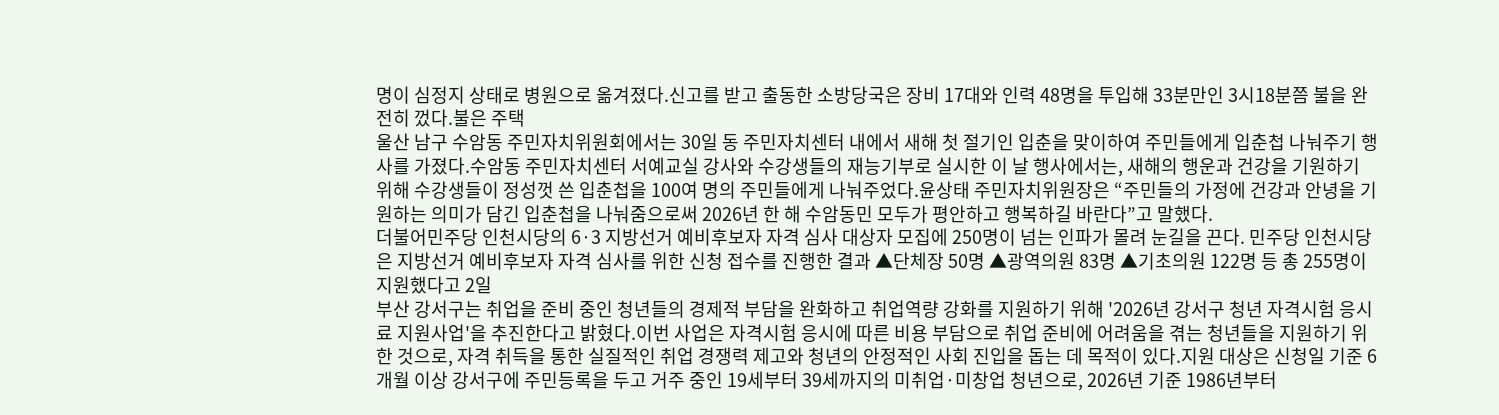명이 심정지 상태로 병원으로 옮겨졌다.신고를 받고 출동한 소방당국은 장비 17대와 인력 48명을 투입해 33분만인 3시18분쯤 불을 완전히 껐다.불은 주택
울산 남구 수암동 주민자치위원회에서는 30일 동 주민자치센터 내에서 새해 첫 절기인 입춘을 맞이하여 주민들에게 입춘첩 나눠주기 행사를 가졌다.수암동 주민자치센터 서예교실 강사와 수강생들의 재능기부로 실시한 이 날 행사에서는, 새해의 행운과 건강을 기원하기 위해 수강생들이 정성껏 쓴 입춘첩을 100여 명의 주민들에게 나눠주었다.윤상태 주민자치위원장은 “주민들의 가정에 건강과 안녕을 기원하는 의미가 담긴 입춘첩을 나눠줌으로써 2026년 한 해 수암동민 모두가 평안하고 행복하길 바란다”고 말했다.
더불어민주당 인천시당의 6·3 지방선거 예비후보자 자격 심사 대상자 모집에 250명이 넘는 인파가 몰려 눈길을 끈다. 민주당 인천시당은 지방선거 예비후보자 자격 심사를 위한 신청 접수를 진행한 결과 ▲단체장 50명 ▲광역의원 83명 ▲기초의원 122명 등 총 255명이 지원했다고 2일
부산 강서구는 취업을 준비 중인 청년들의 경제적 부담을 완화하고 취업역량 강화를 지원하기 위해 '2026년 강서구 청년 자격시험 응시료 지원사업'을 추진한다고 밝혔다.이번 사업은 자격시험 응시에 따른 비용 부담으로 취업 준비에 어려움을 겪는 청년들을 지원하기 위한 것으로, 자격 취득을 통한 실질적인 취업 경쟁력 제고와 청년의 안정적인 사회 진입을 돕는 데 목적이 있다.지원 대상은 신청일 기준 6개월 이상 강서구에 주민등록을 두고 거주 중인 19세부터 39세까지의 미취업·미창업 청년으로, 2026년 기준 1986년부터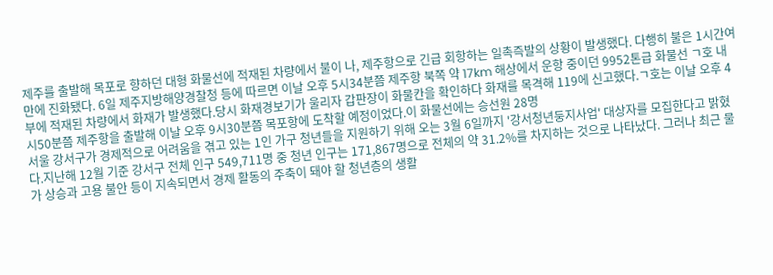제주를 출발해 목포로 향하던 대형 화물선에 적재된 차량에서 불이 나, 제주항으로 긴급 회항하는 일촉즉발의 상황이 발생했다. 다행히 불은 1시간여만에 진화됐다. 6일 제주지방해양경찰청 등에 따르면 이날 오후 5시34분쯤 제주항 북쪽 약 17km 해상에서 운항 중이던 9952톤급 화물선 ㄱ호 내부에 적재된 차량에서 화재가 발생했다.당시 화재경보기가 울리자 갑판장이 화물칸을 확인하다 화재를 목격해 119에 신고했다.ㄱ호는 이날 오후 4시50분쯤 제주항을 출발해 이날 오후 9시30분쯤 목포항에 도착할 예정이었다.이 화물선에는 승선원 28명
서울 강서구가 경제적으로 어려움을 겪고 있는 1인 가구 청년들을 지원하기 위해 오는 3월 6일까지 '강서청년둥지사업' 대상자를 모집한다고 밝혔다.지난해 12월 기준 강서구 전체 인구 549,711명 중 청년 인구는 171,867명으로 전체의 약 31.2%를 차지하는 것으로 나타났다. 그러나 최근 물가 상승과 고용 불안 등이 지속되면서 경제 활동의 주축이 돼야 할 청년층의 생활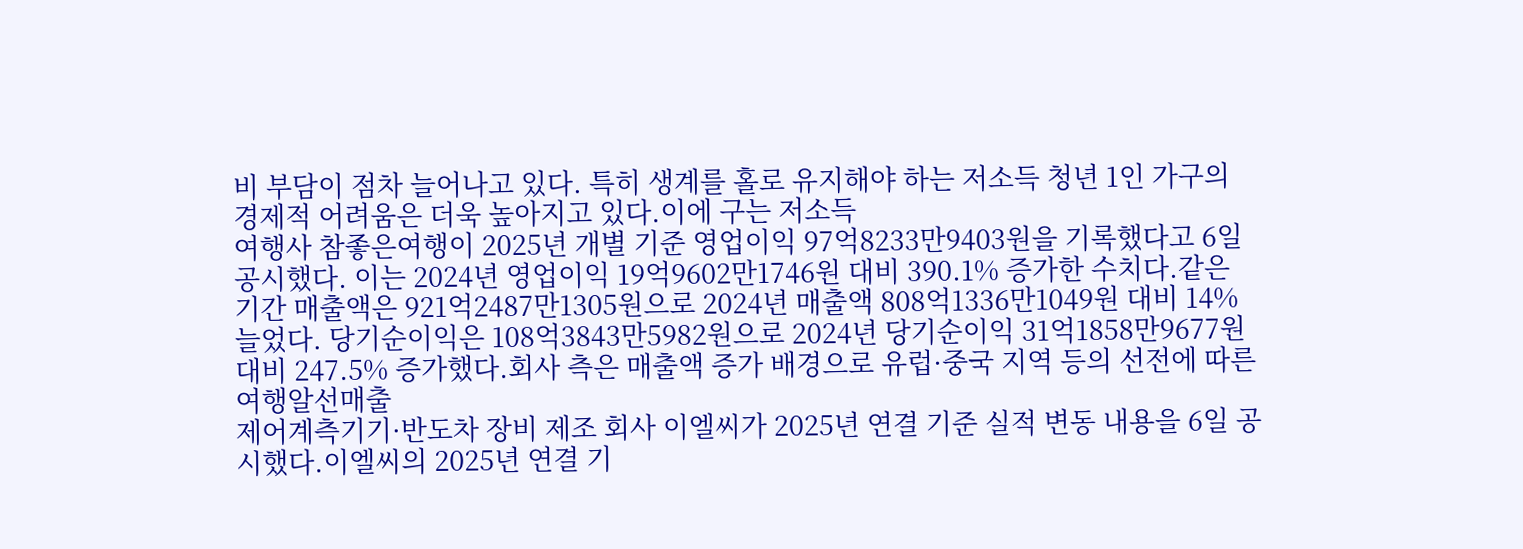비 부담이 점차 늘어나고 있다. 특히 생계를 홀로 유지해야 하는 저소득 청년 1인 가구의 경제적 어려움은 더욱 높아지고 있다.이에 구는 저소득
여행사 참좋은여행이 2025년 개별 기준 영업이익 97억8233만9403원을 기록했다고 6일 공시했다. 이는 2024년 영업이익 19억9602만1746원 대비 390.1% 증가한 수치다.같은 기간 매출액은 921억2487만1305원으로 2024년 매출액 808억1336만1049원 대비 14% 늘었다. 당기순이익은 108억3843만5982원으로 2024년 당기순이익 31억1858만9677원 대비 247.5% 증가했다.회사 측은 매출액 증가 배경으로 유럽·중국 지역 등의 선전에 따른 여행알선매출
제어계측기기·반도차 장비 제조 회사 이엘씨가 2025년 연결 기준 실적 변동 내용을 6일 공시했다.이엘씨의 2025년 연결 기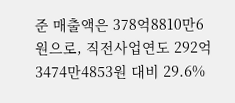준 매출액은 378억8810만6원으로, 직전사업연도 292억3474만4853원 대비 29.6%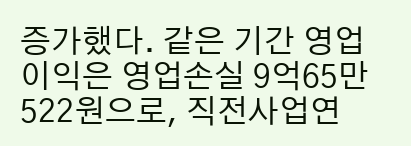증가했다. 같은 기간 영업이익은 영업손실 9억65만522원으로, 직전사업연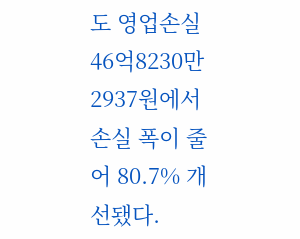도 영업손실 46억8230만2937원에서 손실 폭이 줄어 80.7% 개선됐다.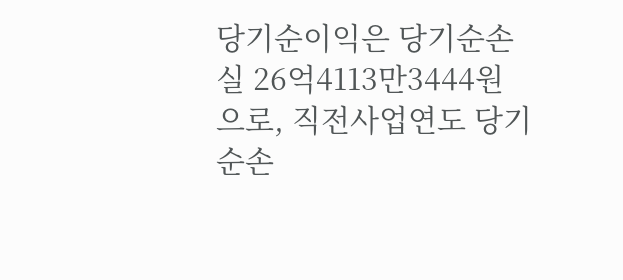당기순이익은 당기순손실 26억4113만3444원으로, 직전사업연도 당기순손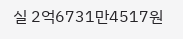실 2억6731만4517원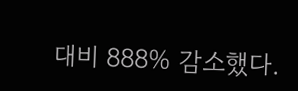대비 888% 감소했다.